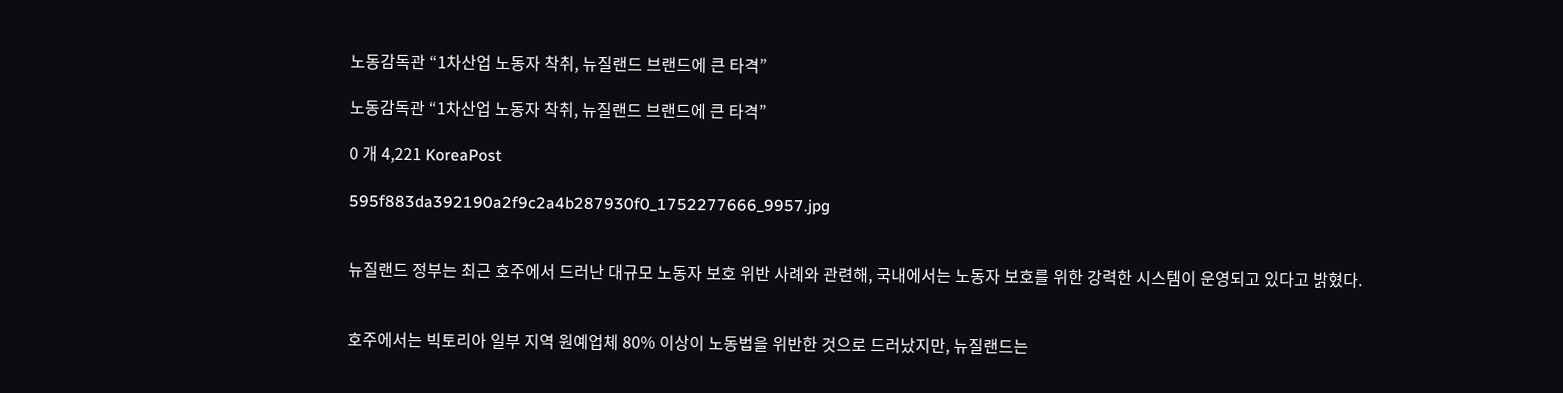노동감독관 “1차산업 노동자 착취, 뉴질랜드 브랜드에 큰 타격”

노동감독관 “1차산업 노동자 착취, 뉴질랜드 브랜드에 큰 타격”

0 개 4,221 KoreaPost

595f883da392190a2f9c2a4b287930f0_1752277666_9957.jpg


뉴질랜드 정부는 최근 호주에서 드러난 대규모 노동자 보호 위반 사례와 관련해, 국내에서는 노동자 보호를 위한 강력한 시스템이 운영되고 있다고 밝혔다.


호주에서는 빅토리아 일부 지역 원예업체 80% 이상이 노동법을 위반한 것으로 드러났지만, 뉴질랜드는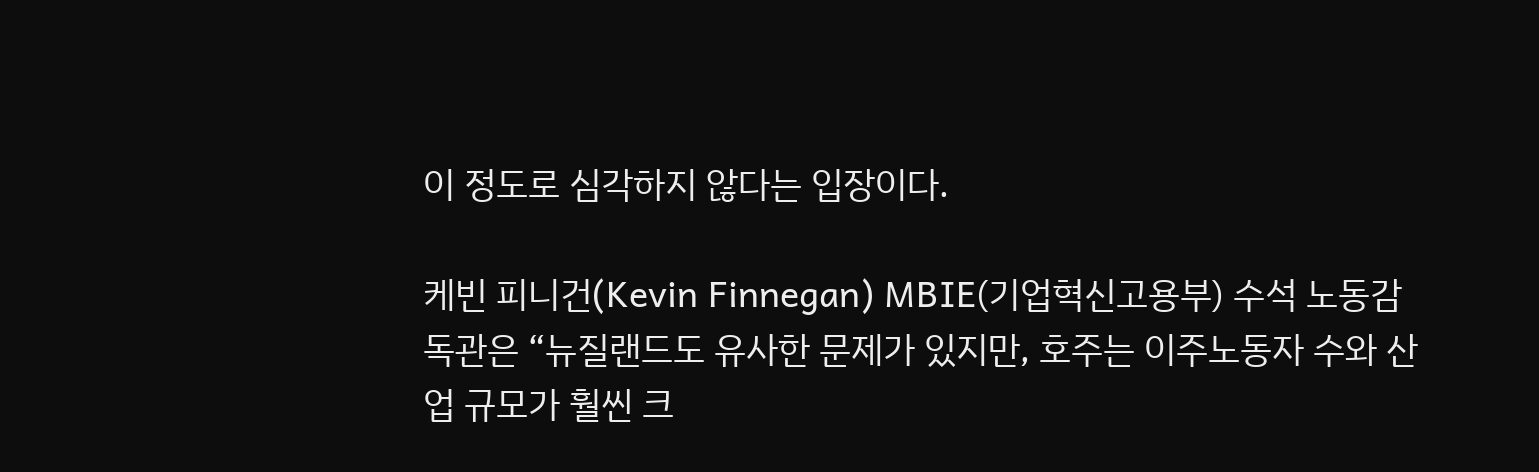이 정도로 심각하지 않다는 입장이다.

케빈 피니건(Kevin Finnegan) MBIE(기업혁신고용부) 수석 노동감독관은 “뉴질랜드도 유사한 문제가 있지만, 호주는 이주노동자 수와 산업 규모가 훨씬 크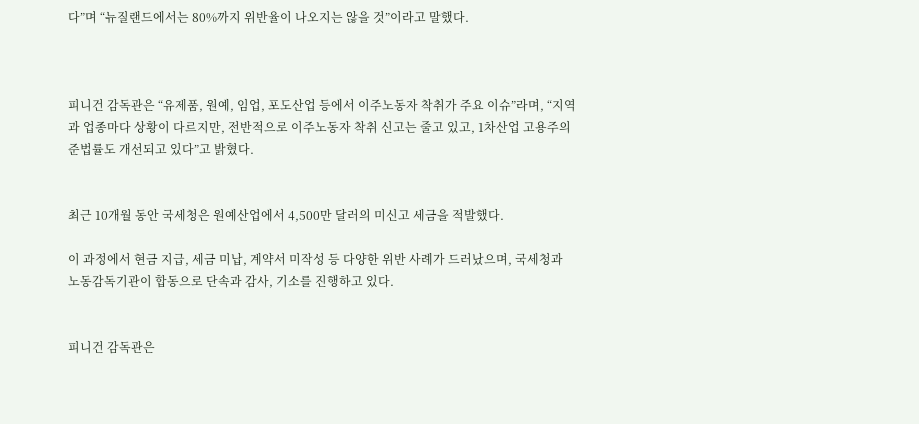다”며 “뉴질랜드에서는 80%까지 위반율이 나오지는 않을 것”이라고 말했다.



피니건 감독관은 “유제품, 원예, 임업, 포도산업 등에서 이주노동자 착취가 주요 이슈”라며, “지역과 업종마다 상황이 다르지만, 전반적으로 이주노동자 착취 신고는 줄고 있고, 1차산업 고용주의 준법률도 개선되고 있다”고 밝혔다.


최근 10개월 동안 국세청은 원예산업에서 4,500만 달러의 미신고 세금을 적발했다.

이 과정에서 현금 지급, 세금 미납, 계약서 미작성 등 다양한 위반 사례가 드러났으며, 국세청과 노동감독기관이 합동으로 단속과 감사, 기소를 진행하고 있다.


피니건 감독관은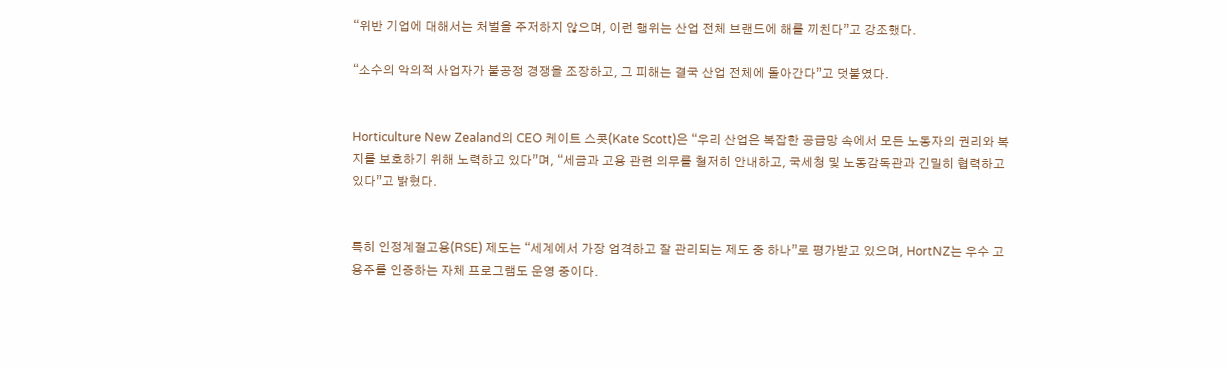“위반 기업에 대해서는 처벌을 주저하지 않으며, 이런 행위는 산업 전체 브랜드에 해를 끼친다”고 강조했다.

“소수의 악의적 사업자가 불공정 경쟁을 조장하고, 그 피해는 결국 산업 전체에 돌아간다”고 덧붙였다.


Horticulture New Zealand의 CEO 케이트 스콧(Kate Scott)은 “우리 산업은 복잡한 공급망 속에서 모든 노동자의 권리와 복지를 보호하기 위해 노력하고 있다”며, “세금과 고용 관련 의무를 철저히 안내하고, 국세청 및 노동감독관과 긴밀히 협력하고 있다”고 밝혔다.


특히 인정계절고용(RSE) 제도는 “세계에서 가장 엄격하고 잘 관리되는 제도 중 하나”로 평가받고 있으며, HortNZ는 우수 고용주를 인증하는 자체 프로그램도 운영 중이다.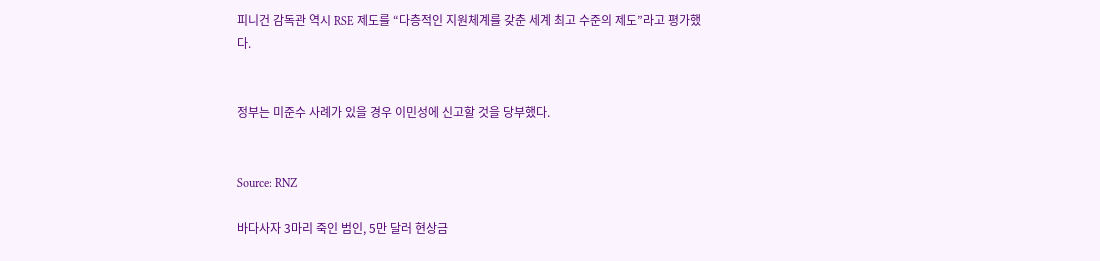피니건 감독관 역시 RSE 제도를 “다층적인 지원체계를 갖춘 세계 최고 수준의 제도”라고 평가했다.


정부는 미준수 사례가 있을 경우 이민성에 신고할 것을 당부했다.


Source: RNZ

바다사자 3마리 죽인 범인, 5만 달러 현상금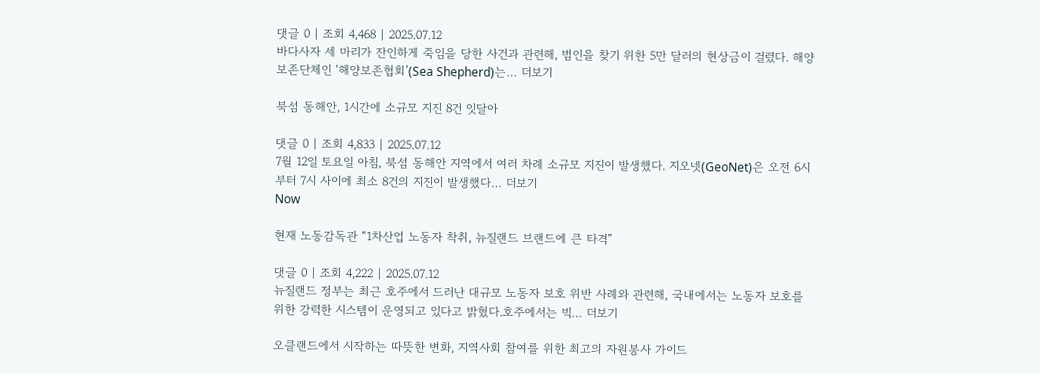댓글 0 | 조회 4,468 | 2025.07.12
바다사자 세 마리가 잔인하게 죽임을 당한 사건과 관련해, 범인을 찾기 위한 5만 달러의 현상금이 걸렸다. 해양보존단체인 ‘해양보존협회’(Sea Shepherd)는… 더보기

북섬 동해안, 1시간에 소규모 지진 8건 잇달아

댓글 0 | 조회 4,833 | 2025.07.12
7월 12일 토요일 아침, 북섬 동해안 지역에서 여러 차례 소규모 지진이 발생했다. 지오넷(GeoNet)은 오전 6시부터 7시 사이에 최소 8건의 지진이 발생했다… 더보기
Now

현재 노동감독관 “1차산업 노동자 착취, 뉴질랜드 브랜드에 큰 타격”

댓글 0 | 조회 4,222 | 2025.07.12
뉴질랜드 정부는 최근 호주에서 드러난 대규모 노동자 보호 위반 사례와 관련해, 국내에서는 노동자 보호를 위한 강력한 시스템이 운영되고 있다고 밝혔다.호주에서는 빅… 더보기

오클랜드에서 시작하는 따뜻한 변화, 지역사회 참여를 위한 최고의 자원봉사 가이드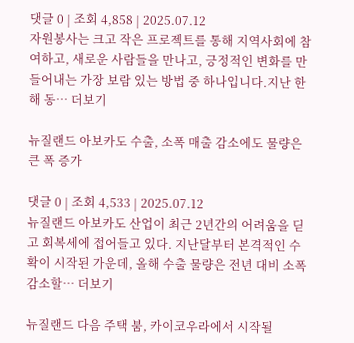댓글 0 | 조회 4,858 | 2025.07.12
자원봉사는 크고 작은 프로젝트를 통해 지역사회에 참여하고, 새로운 사람들을 만나고, 긍정적인 변화를 만들어내는 가장 보람 있는 방법 중 하나입니다.지난 한 해 동… 더보기

뉴질랜드 아보카도 수출, 소폭 매출 감소에도 물량은 큰 폭 증가

댓글 0 | 조회 4,533 | 2025.07.12
뉴질랜드 아보카도 산업이 최근 2년간의 어려움을 딛고 회복세에 접어들고 있다. 지난달부터 본격적인 수확이 시작된 가운데, 올해 수출 물량은 전년 대비 소폭 감소할… 더보기

뉴질랜드 다음 주택 붐, 카이코우라에서 시작될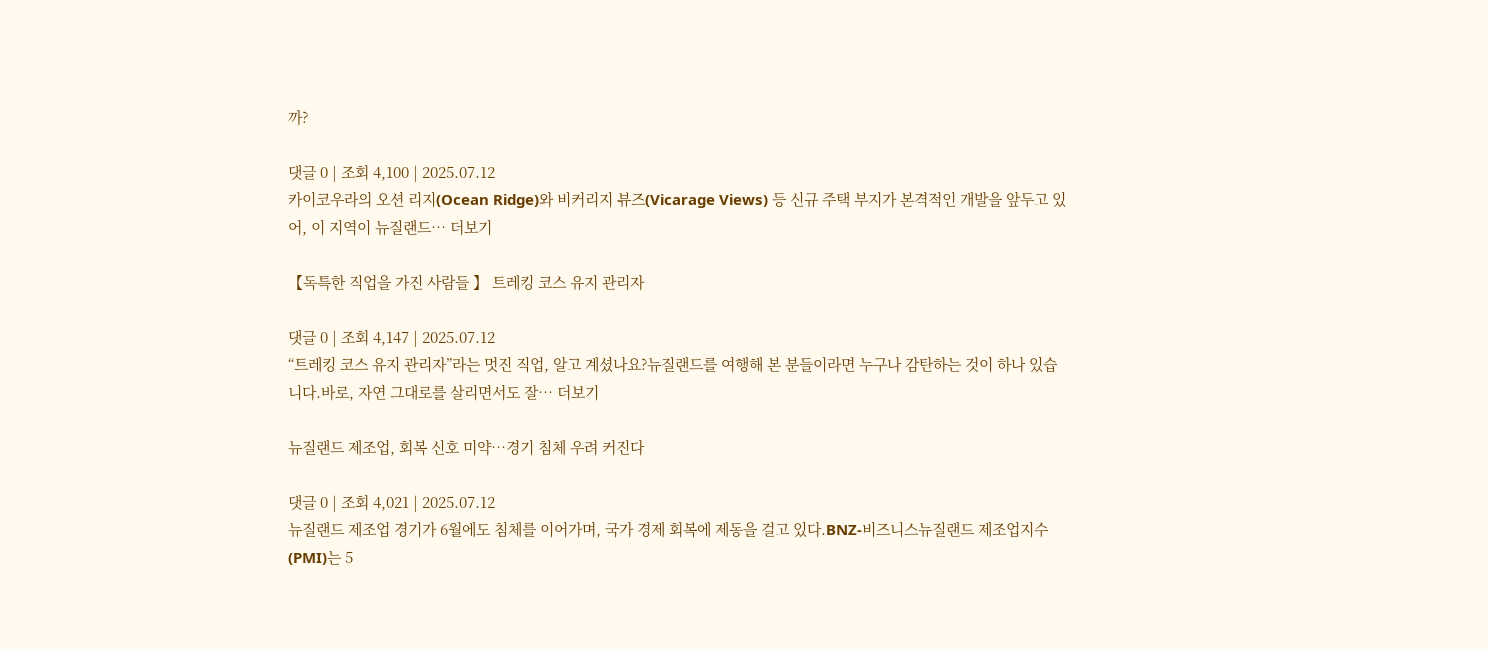까?

댓글 0 | 조회 4,100 | 2025.07.12
카이코우라의 오션 리지(Ocean Ridge)와 비커리지 뷰즈(Vicarage Views) 등 신규 주택 부지가 본격적인 개발을 앞두고 있어, 이 지역이 뉴질랜드… 더보기

【독특한 직업을 가진 사람들 】 트레킹 코스 유지 관리자

댓글 0 | 조회 4,147 | 2025.07.12
“트레킹 코스 유지 관리자”라는 멋진 직업, 알고 계셨나요?뉴질랜드를 여행해 본 분들이라면 누구나 감탄하는 것이 하나 있습니다.바로, 자연 그대로를 살리면서도 잘… 더보기

뉴질랜드 제조업, 회복 신호 미약…경기 침체 우려 커진다

댓글 0 | 조회 4,021 | 2025.07.12
뉴질랜드 제조업 경기가 6월에도 침체를 이어가며, 국가 경제 회복에 제동을 걸고 있다.BNZ-비즈니스뉴질랜드 제조업지수(PMI)는 5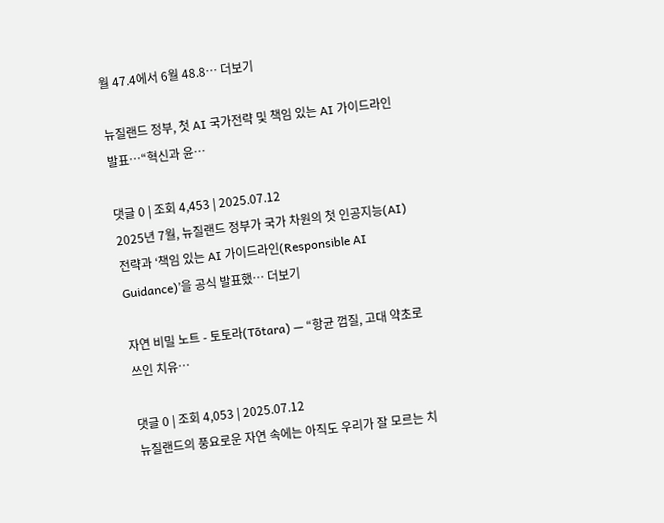월 47.4에서 6월 48.8… 더보기

뉴질랜드 정부, 첫 AI 국가전략 및 책임 있는 AI 가이드라인 발표…“혁신과 윤…

댓글 0 | 조회 4,453 | 2025.07.12
2025년 7월, 뉴질랜드 정부가 국가 차원의 첫 인공지능(AI) 전략과 ‘책임 있는 AI 가이드라인(Responsible AI Guidance)’을 공식 발표했… 더보기

자연 비밀 노트 - 토토라(Tōtara) — “항균 껍질, 고대 약초로 쓰인 치유…

댓글 0 | 조회 4,053 | 2025.07.12
뉴질랜드의 풍요로운 자연 속에는 아직도 우리가 잘 모르는 치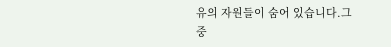유의 자원들이 숨어 있습니다.그중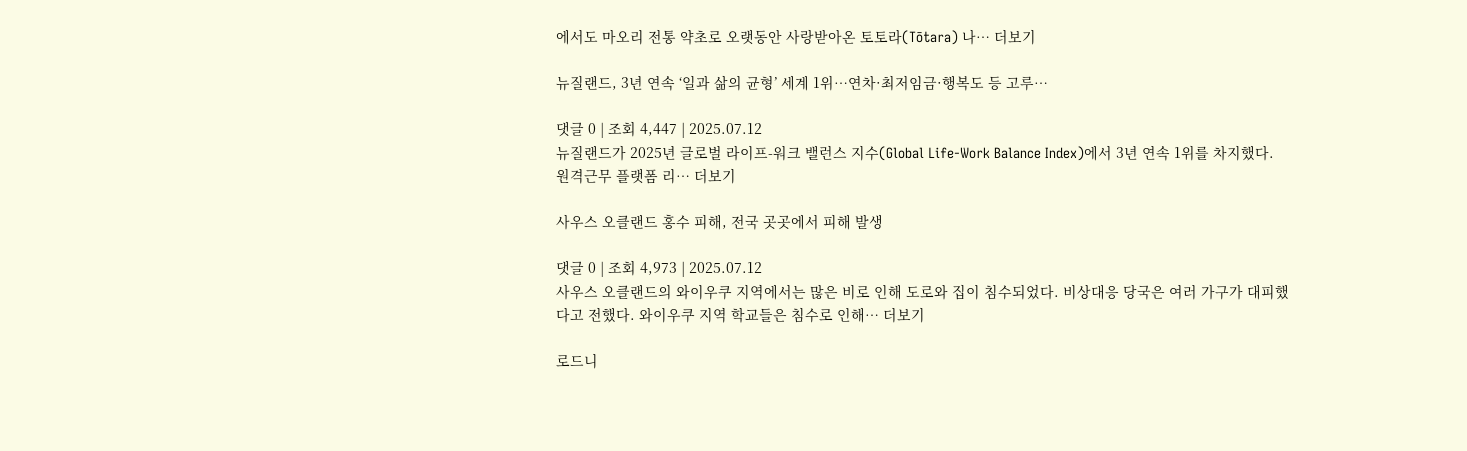에서도 마오리 전통 약초로 오랫동안 사랑받아온 토토라(Tōtara) 나… 더보기

뉴질랜드, 3년 연속 ‘일과 삶의 균형’ 세계 1위…연차·최저임금·행복도 등 고루…

댓글 0 | 조회 4,447 | 2025.07.12
뉴질랜드가 2025년 글로벌 라이프-워크 밸런스 지수(Global Life-Work Balance Index)에서 3년 연속 1위를 차지했다. 원격근무 플랫폼 리… 더보기

사우스 오클랜드 홍수 피해, 전국 곳곳에서 피해 발생

댓글 0 | 조회 4,973 | 2025.07.12
사우스 오클랜드의 와이우쿠 지역에서는 많은 비로 인해 도로와 집이 침수되었다. 비상대응 당국은 여러 가구가 대피했다고 전했다. 와이우쿠 지역 학교들은 침수로 인해… 더보기

로드니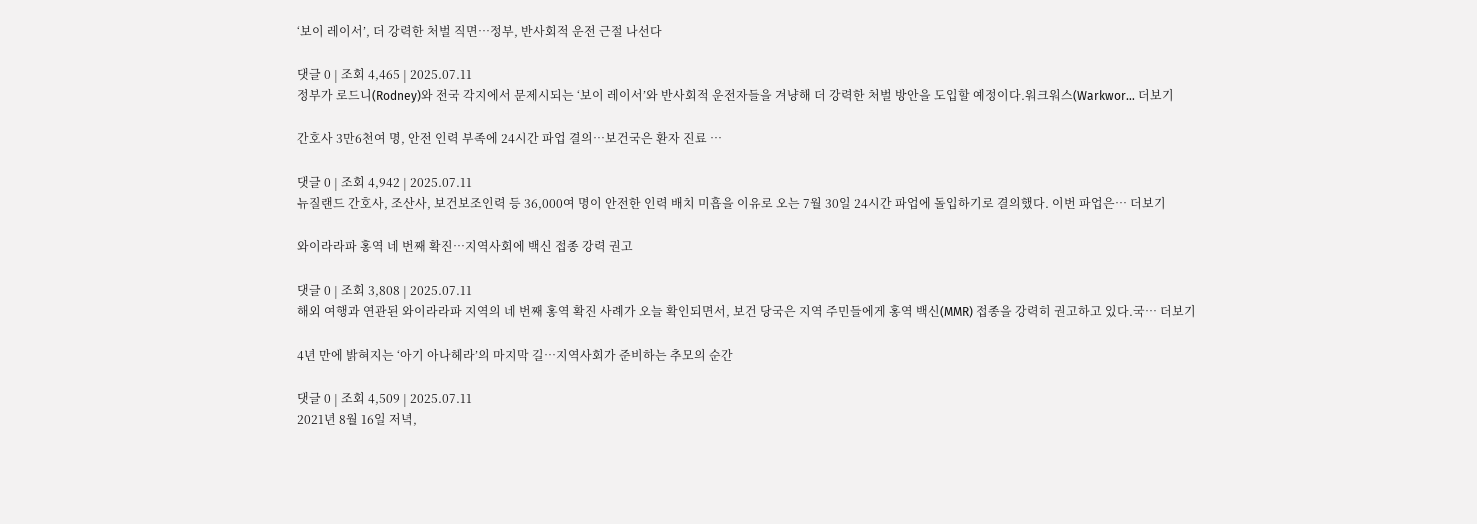‘보이 레이서’, 더 강력한 처벌 직면…정부, 반사회적 운전 근절 나선다

댓글 0 | 조회 4,465 | 2025.07.11
정부가 로드니(Rodney)와 전국 각지에서 문제시되는 ‘보이 레이서’와 반사회적 운전자들을 겨냥해 더 강력한 처벌 방안을 도입할 예정이다.워크워스(Warkwor… 더보기

간호사 3만6천여 명, 안전 인력 부족에 24시간 파업 결의…보건국은 환자 진료 …

댓글 0 | 조회 4,942 | 2025.07.11
뉴질랜드 간호사, 조산사, 보건보조인력 등 36,000여 명이 안전한 인력 배치 미흡을 이유로 오는 7월 30일 24시간 파업에 돌입하기로 결의했다. 이번 파업은… 더보기

와이라라파 홍역 네 번째 확진…지역사회에 백신 접종 강력 권고

댓글 0 | 조회 3,808 | 2025.07.11
해외 여행과 연관된 와이라라파 지역의 네 번째 홍역 확진 사례가 오늘 확인되면서, 보건 당국은 지역 주민들에게 홍역 백신(MMR) 접종을 강력히 권고하고 있다.국… 더보기

4년 만에 밝혀지는 ‘아기 아나헤라’의 마지막 길…지역사회가 준비하는 추모의 순간

댓글 0 | 조회 4,509 | 2025.07.11
2021년 8월 16일 저녁,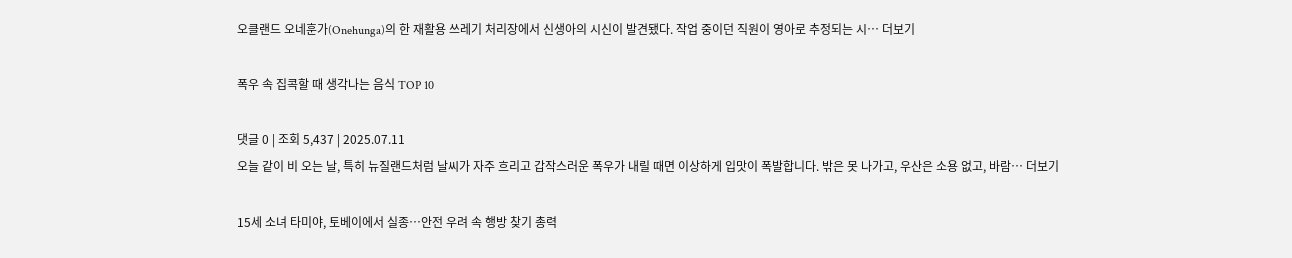오클랜드 오네훈가(Onehunga)의 한 재활용 쓰레기 처리장에서 신생아의 시신이 발견됐다. 작업 중이던 직원이 영아로 추정되는 시… 더보기

폭우 속 집콕할 때 생각나는 음식 TOP 10

댓글 0 | 조회 5,437 | 2025.07.11
오늘 같이 비 오는 날, 특히 뉴질랜드처럼 날씨가 자주 흐리고 갑작스러운 폭우가 내릴 때면 이상하게 입맛이 폭발합니다. 밖은 못 나가고, 우산은 소용 없고, 바람… 더보기

15세 소녀 타미야, 토베이에서 실종…안전 우려 속 행방 찾기 총력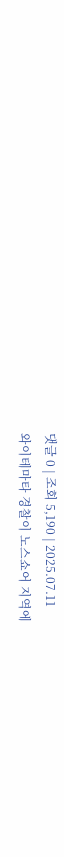댓글 0 | 조회 5,190 | 2025.07.11
와이테마타 경찰이 노스쇼어 지역에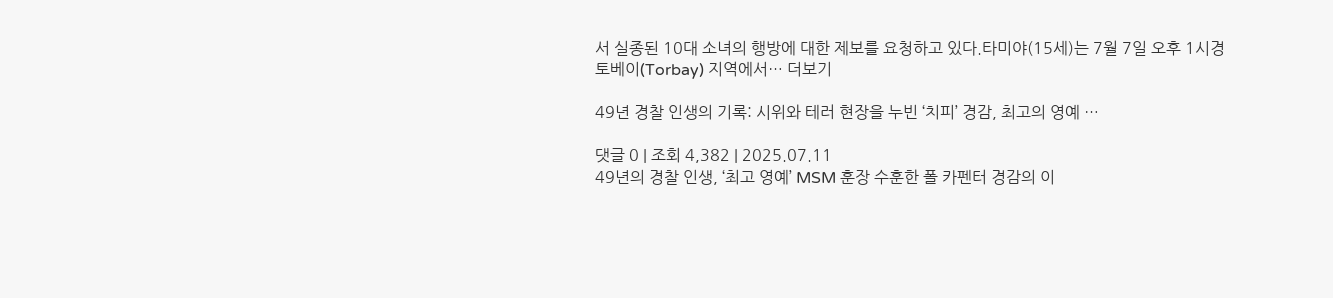서 실종된 10대 소녀의 행방에 대한 제보를 요청하고 있다.타미야(15세)는 7월 7일 오후 1시경 토베이(Torbay) 지역에서… 더보기

49년 경찰 인생의 기록: 시위와 테러 현장을 누빈 ‘치피’ 경감, 최고의 영예 …

댓글 0 | 조회 4,382 | 2025.07.11
49년의 경찰 인생, ‘최고 영예’ MSM 훈장 수훈한 폴 카펜터 경감의 이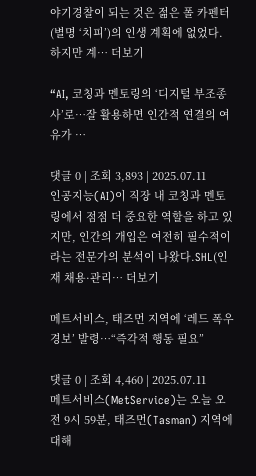야기경찰이 되는 것은 젊은 폴 카펜터(별명 ‘치피’)의 인생 계획에 없었다. 하지만 계… 더보기

“AI, 코칭과 멘토링의 ‘디지털 부조종사’로…잘 활용하면 인간적 연결의 여유가 …

댓글 0 | 조회 3,893 | 2025.07.11
인공지능(AI)이 직장 내 코칭과 멘토링에서 점점 더 중요한 역할을 하고 있지만, 인간의 개입은 여전히 필수적이라는 전문가의 분석이 나왔다.SHL(인재 채용·관리… 더보기

메트서비스, 태즈먼 지역에 ‘레드 폭우 경보’ 발령…“즉각적 행동 필요”

댓글 0 | 조회 4,460 | 2025.07.11
메트서비스(MetService)는 오늘 오전 9시 59분, 태즈먼(Tasman) 지역에 대해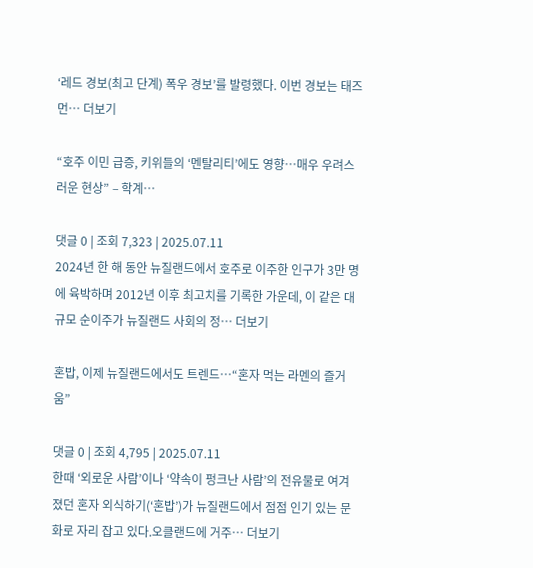‘레드 경보(최고 단계) 폭우 경보’를 발령했다. 이번 경보는 태즈먼… 더보기

“호주 이민 급증, 키위들의 ‘멘탈리티’에도 영향…매우 우려스러운 현상” – 학계…

댓글 0 | 조회 7,323 | 2025.07.11
2024년 한 해 동안 뉴질랜드에서 호주로 이주한 인구가 3만 명에 육박하며 2012년 이후 최고치를 기록한 가운데, 이 같은 대규모 순이주가 뉴질랜드 사회의 정… 더보기

혼밥, 이제 뉴질랜드에서도 트렌드…“혼자 먹는 라멘의 즐거움”

댓글 0 | 조회 4,795 | 2025.07.11
한때 ‘외로운 사람’이나 ‘약속이 펑크난 사람’의 전유물로 여겨졌던 혼자 외식하기(‘혼밥’)가 뉴질랜드에서 점점 인기 있는 문화로 자리 잡고 있다.오클랜드에 거주… 더보기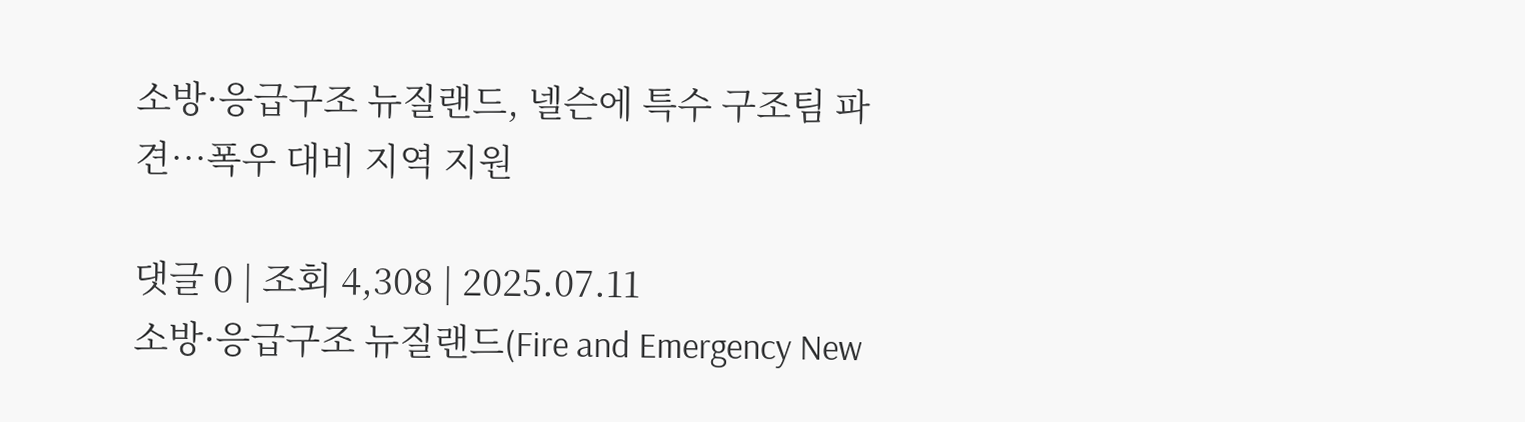소방·응급구조 뉴질랜드, 넬슨에 특수 구조팀 파견…폭우 대비 지역 지원

댓글 0 | 조회 4,308 | 2025.07.11
소방·응급구조 뉴질랜드(Fire and Emergency New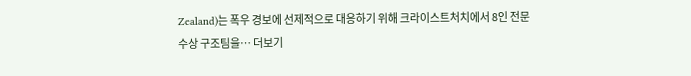Zealand)는 폭우 경보에 선제적으로 대응하기 위해 크라이스트처치에서 8인 전문 수상 구조팀을… 더보기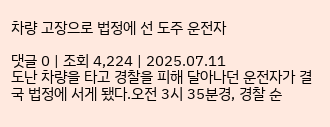차량 고장으로 법정에 선 도주 운전자

댓글 0 | 조회 4,224 | 2025.07.11
도난 차량을 타고 경찰을 피해 달아나던 운전자가 결국 법정에 서게 됐다.오전 3시 35분경, 경찰 순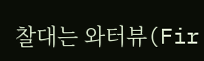찰대는 와터뷰(Fir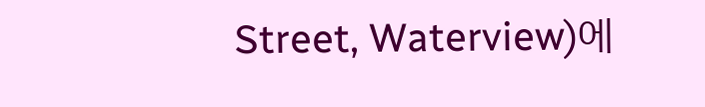Street, Waterview)에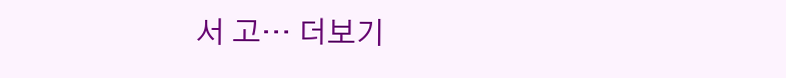서 고… 더보기